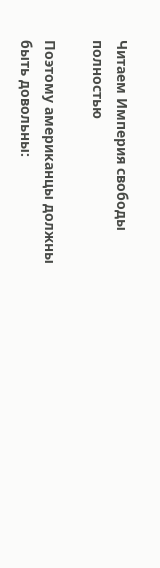Читаем Империя свободы полностью

Поэтому американцы должны быть довольны: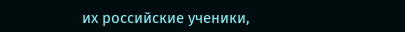их российские ученики,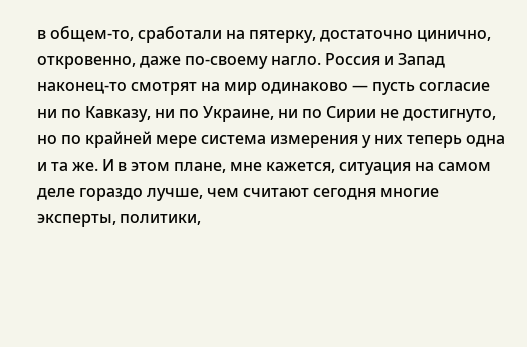в общем-то, сработали на пятерку, достаточно цинично, откровенно, даже по-своему нагло. Россия и Запад наконец-то смотрят на мир одинаково — пусть согласие ни по Кавказу, ни по Украине, ни по Сирии не достигнуто, но по крайней мере система измерения у них теперь одна и та же. И в этом плане, мне кажется, ситуация на самом деле гораздо лучше, чем считают сегодня многие эксперты, политики,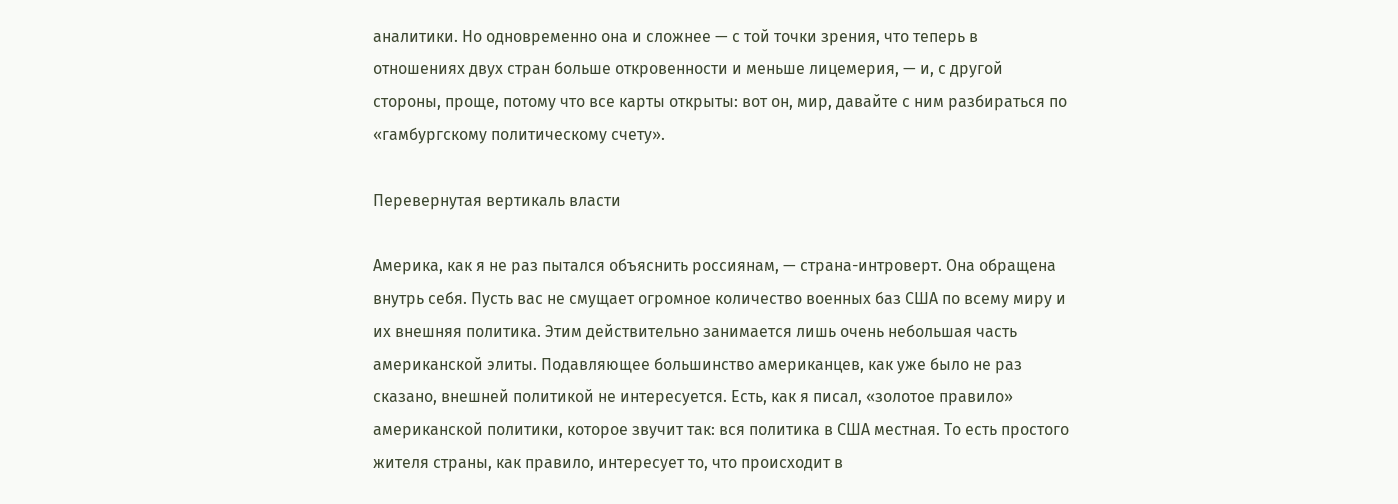аналитики. Но одновременно она и сложнее — с той точки зрения, что теперь в отношениях двух стран больше откровенности и меньше лицемерия, — и, с другой стороны, проще, потому что все карты открыты: вот он, мир, давайте с ним разбираться по «гамбургскому политическому счету».

Перевернутая вертикаль власти

Америка, как я не раз пытался объяснить россиянам, — страна-интроверт. Она обращена внутрь себя. Пусть вас не смущает огромное количество военных баз США по всему миру и их внешняя политика. Этим действительно занимается лишь очень небольшая часть американской элиты. Подавляющее большинство американцев, как уже было не раз сказано, внешней политикой не интересуется. Есть, как я писал, «золотое правило» американской политики, которое звучит так: вся политика в США местная. То есть простого жителя страны, как правило, интересует то, что происходит в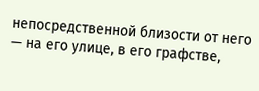непосредственной близости от него — на его улице, в его графстве,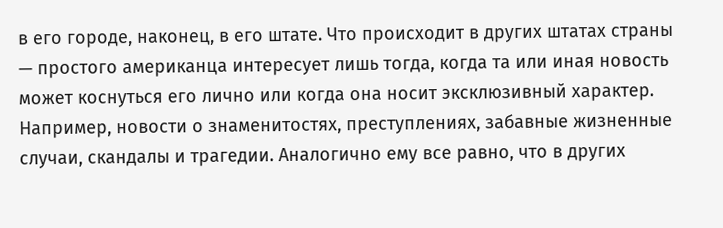в его городе, наконец, в его штате. Что происходит в других штатах страны — простого американца интересует лишь тогда, когда та или иная новость может коснуться его лично или когда она носит эксклюзивный характер. Например, новости о знаменитостях, преступлениях, забавные жизненные случаи, скандалы и трагедии. Аналогично ему все равно, что в других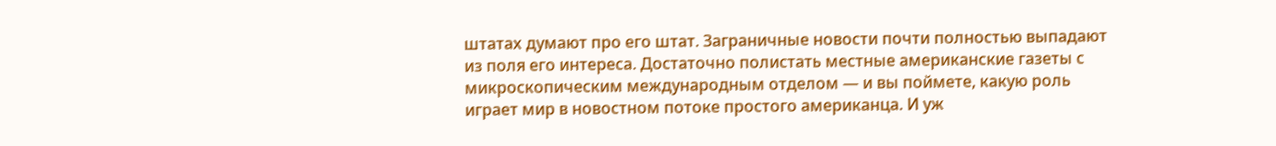штатах думают про его штат. Заграничные новости почти полностью выпадают из поля его интереса. Достаточно полистать местные американские газеты с микроскопическим международным отделом — и вы поймете, какую роль играет мир в новостном потоке простого американца. И уж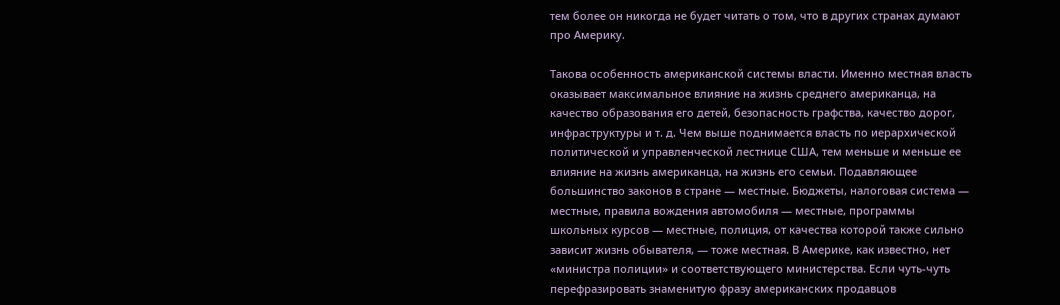тем более он никогда не будет читать о том, что в других странах думают про Америку.

Такова особенность американской системы власти. Именно местная власть оказывает максимальное влияние на жизнь среднего американца, на качество образования его детей, безопасность графства, качество дорог, инфраструктуры и т. д. Чем выше поднимается власть по иерархической политической и управленческой лестнице США, тем меньше и меньше ее влияние на жизнь американца, на жизнь его семьи. Подавляющее большинство законов в стране — местные. Бюджеты, налоговая система — местные, правила вождения автомобиля — местные, программы школьных курсов — местные, полиция, от качества которой также сильно зависит жизнь обывателя, — тоже местная. В Америке, как известно, нет «министра полиции» и соответствующего министерства. Если чуть-чуть перефразировать знаменитую фразу американских продавцов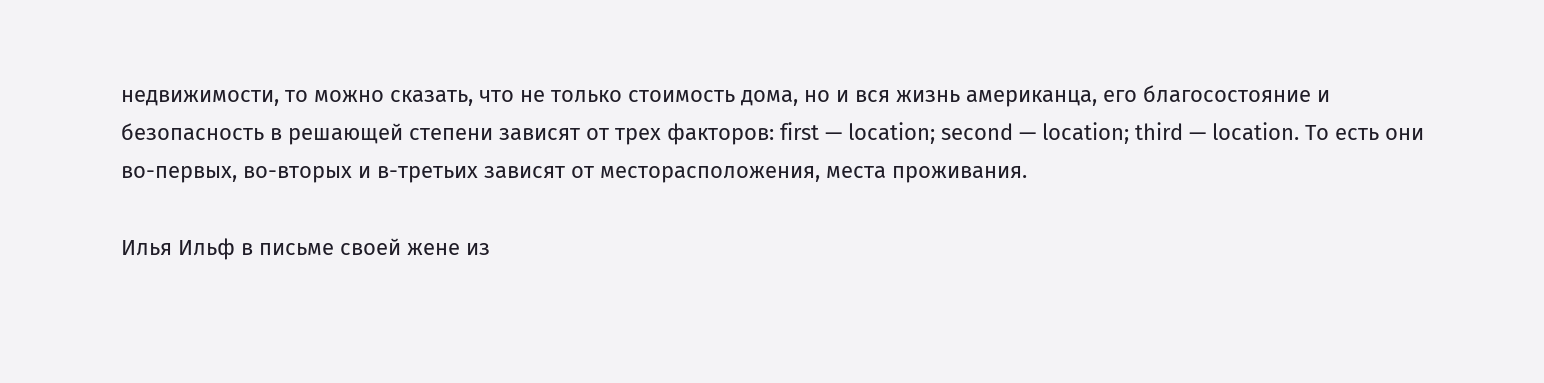недвижимости, то можно сказать, что не только стоимость дома, но и вся жизнь американца, его благосостояние и безопасность в решающей степени зависят от трех факторов: first — location; second — location; third — location. То есть они во-первых, во-вторых и в-третьих зависят от месторасположения, места проживания.

Илья Ильф в письме своей жене из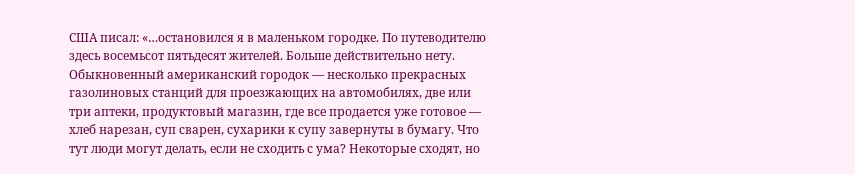США писал: «…остановился я в маленьком городке. По путеводителю здесь восемьсот пятьдесят жителей. Больше действительно нету. Обыкновенный американский городок — несколько прекрасных газолиновых станций для проезжающих на автомобилях, две или три аптеки, продуктовый магазин, где все продается уже готовое — хлеб нарезан, суп сварен, сухарики к супу завернуты в бумагу. Что тут люди могут делать, если не сходить с ума? Некоторые сходят, но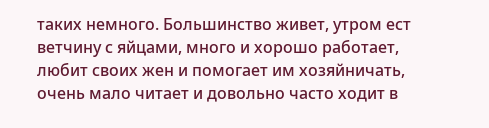таких немного. Большинство живет, утром ест ветчину с яйцами, много и хорошо работает, любит своих жен и помогает им хозяйничать, очень мало читает и довольно часто ходит в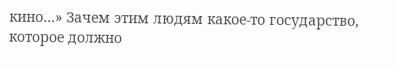кино…» Зачем этим людям какое-то государство, которое должно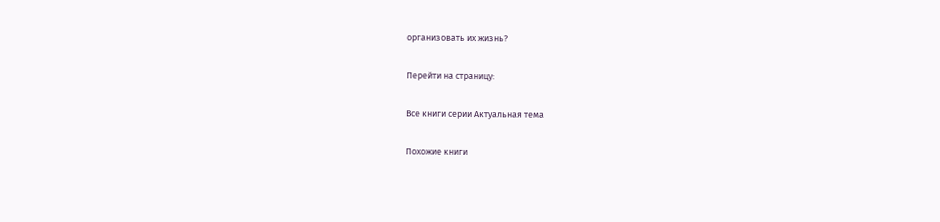организовать их жизнь?

Перейти на страницу:

Все книги серии Актуальная тема

Похожие книги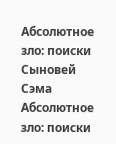Абсолютное зло: поиски Сыновей Сэма
Абсолютное зло: поиски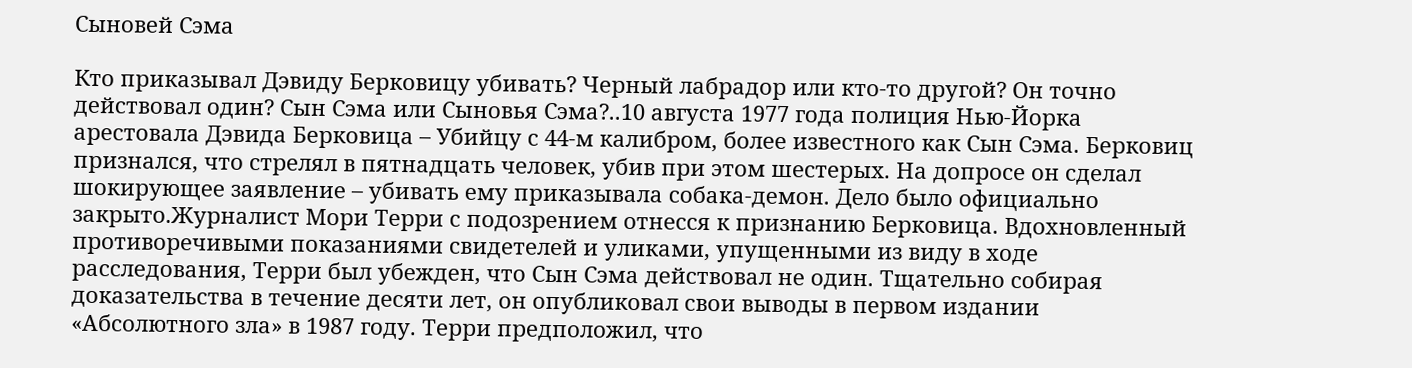Сыновей Сэма

Кто приказывал Дэвиду Берковицу убивать? Черный лабрадор или кто-то другой? Он точно действовал один? Сын Сэма или Сыновья Сэма?..10 августа 1977 года полиция Нью-Йорка арестовала Дэвида Берковица – Убийцу с 44-м калибром, более известного как Сын Сэма. Берковиц признался, что стрелял в пятнадцать человек, убив при этом шестерых. На допросе он сделал шокирующее заявление – убивать ему приказывала собака-демон. Дело было официально закрыто.Журналист Мори Терри с подозрением отнесся к признанию Берковица. Вдохновленный противоречивыми показаниями свидетелей и уликами, упущенными из виду в ходе расследования, Терри был убежден, что Сын Сэма действовал не один. Тщательно собирая доказательства в течение десяти лет, он опубликовал свои выводы в первом издании «Абсолютного зла» в 1987 году. Терри предположил, что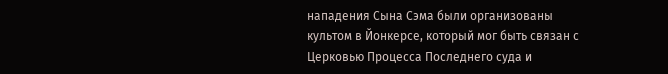нападения Сына Сэма были организованы культом в Йонкерсе, который мог быть связан с Церковью Процесса Последнего суда и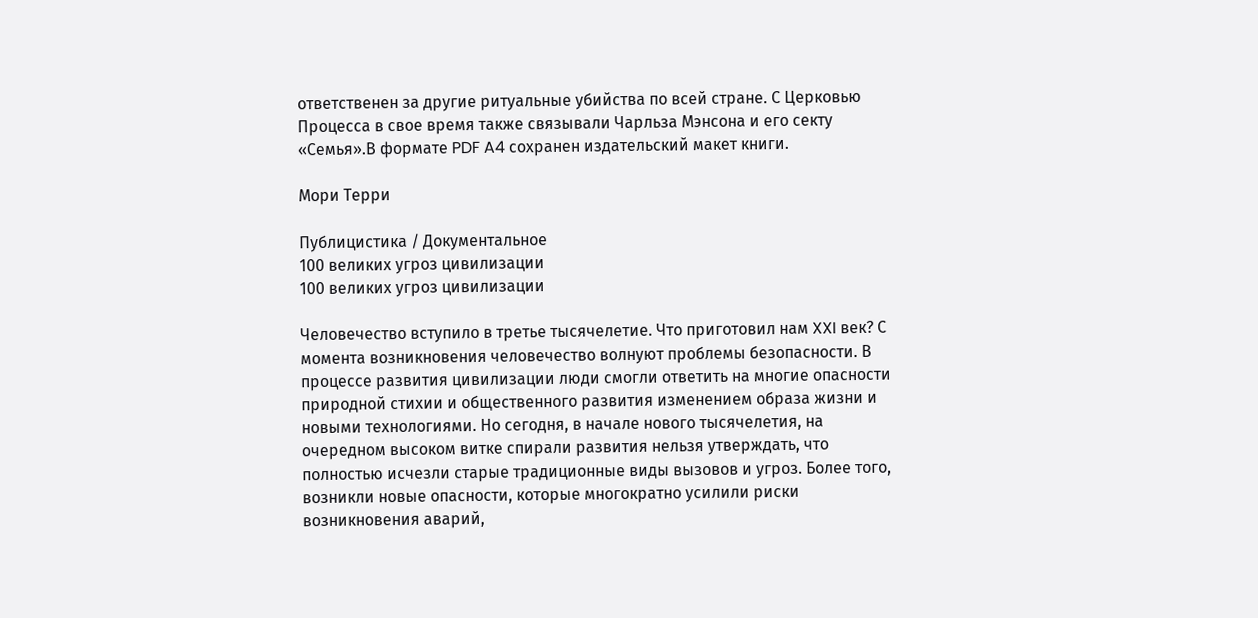ответственен за другие ритуальные убийства по всей стране. С Церковью Процесса в свое время также связывали Чарльза Мэнсона и его секту «Семья».В формате PDF A4 сохранен издательский макет книги.

Мори Терри

Публицистика / Документальное
100 великих угроз цивилизации
100 великих угроз цивилизации

Человечество вступило в третье тысячелетие. Что приготовил нам XXI век? С момента возникновения человечество волнуют проблемы безопасности. В процессе развития цивилизации люди смогли ответить на многие опасности природной стихии и общественного развития изменением образа жизни и новыми технологиями. Но сегодня, в начале нового тысячелетия, на очередном высоком витке спирали развития нельзя утверждать, что полностью исчезли старые традиционные виды вызовов и угроз. Более того, возникли новые опасности, которые многократно усилили риски возникновения аварий,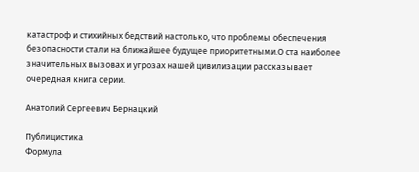катастроф и стихийных бедствий настолько, что проблемы обеспечения безопасности стали на ближайшее будущее приоритетными.О ста наиболее значительных вызовах и угрозах нашей цивилизации рассказывает очередная книга серии.

Анатолий Сергеевич Бернацкий

Публицистика
Формула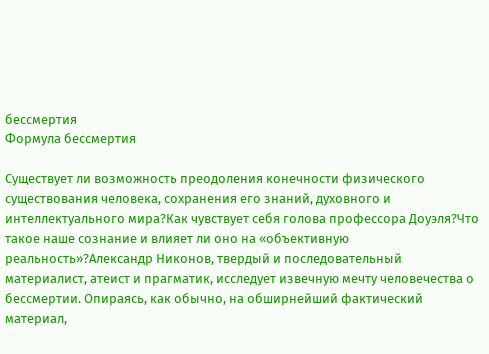бессмертия
Формула бессмертия

Существует ли возможность преодоления конечности физического существования человека, сохранения его знаний, духовного и интеллектуального мира?Как чувствует себя голова профессора Доуэля?Что такое наше сознание и влияет ли оно на «объективную реальность»?Александр Никонов, твердый и последовательный материалист, атеист и прагматик, исследует извечную мечту человечества о бессмертии. Опираясь, как обычно, на обширнейший фактический материал,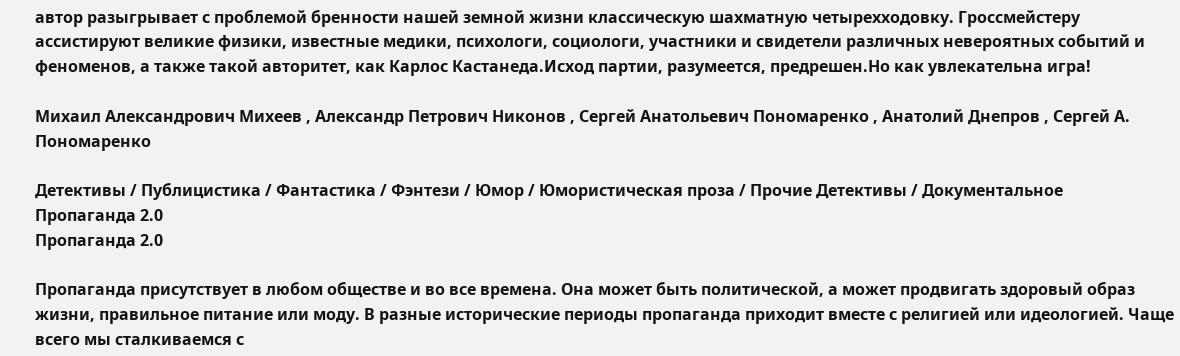автор разыгрывает с проблемой бренности нашей земной жизни классическую шахматную четырехходовку. Гроссмейстеру ассистируют великие физики, известные медики, психологи, социологи, участники и свидетели различных невероятных событий и феноменов, а также такой авторитет, как Карлос Кастанеда.Исход партии, разумеется, предрешен.Но как увлекательна игра!

Михаил Александрович Михеев , Александр Петрович Никонов , Сергей Анатольевич Пономаренко , Анатолий Днепров , Сергей А. Пономаренко

Детективы / Публицистика / Фантастика / Фэнтези / Юмор / Юмористическая проза / Прочие Детективы / Документальное
Пропаганда 2.0
Пропаганда 2.0

Пропаганда присутствует в любом обществе и во все времена. Она может быть политической, а может продвигать здоровый образ жизни, правильное питание или моду. В разные исторические периоды пропаганда приходит вместе с религией или идеологией. Чаще всего мы сталкиваемся с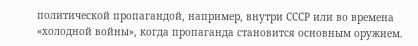политической пропагандой, например, внутри СССР или во времена «холодной войны», когда пропаганда становится основным оружием.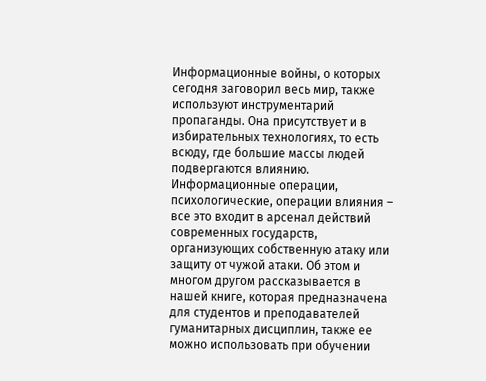Информационные войны, о которых сегодня заговорил весь мир, также используют инструментарий пропаганды. Она присутствует и в избирательных технологиях, то есть всюду, где большие массы людей подвергаются влиянию. Информационные операции, психологические, операции влияния – все это входит в арсенал действий современных государств, организующих собственную атаку или защиту от чужой атаки. Об этом и многом другом рассказывается в нашей книге, которая предназначена для студентов и преподавателей гуманитарных дисциплин, также ее можно использовать при обучении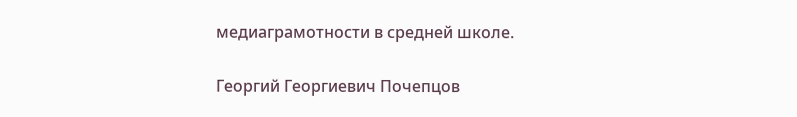медиаграмотности в средней школе.

Георгий Георгиевич Почепцов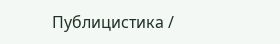Публицистика /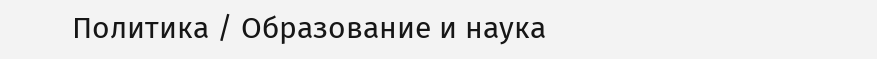Политика / Образование и наука